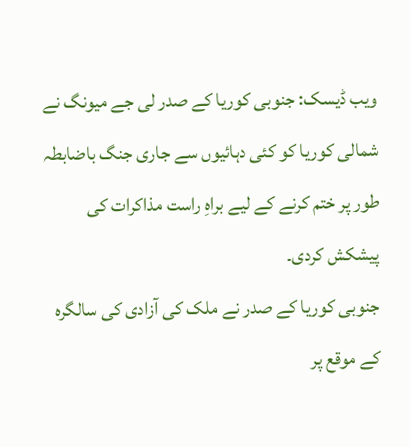ویب ڈیسک: جنوبی کوریا کے صدر لی جے میونگ نے شمالی کوریا کو کئی دہائیوں سے جاری جنگ باضابطہ طور پر ختم کرنے کے لیے براہِ راست مذاکرات کی پیشکش کردی۔
جنوبی کوریا کے صدر نے ملک کی آزادی کی سالگرہ کے موقع پر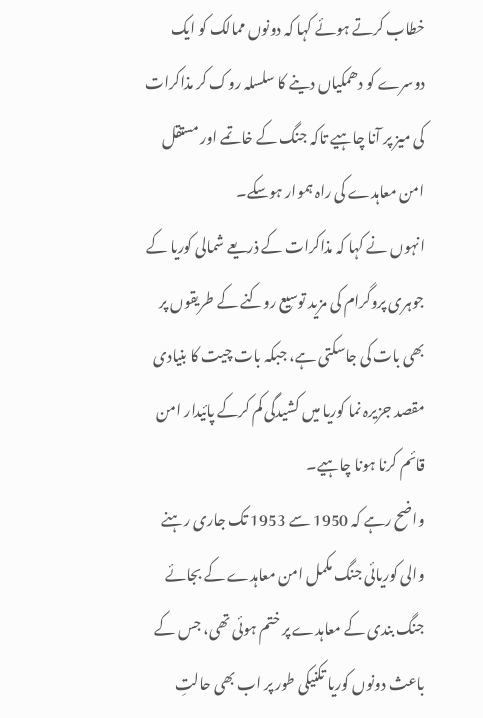خطاب کرتے ہوئے کہا کہ دونوں ممالک کو ایک دوسرے کو دھمکیاں دینے کا سلسلہ روک کر مذاکرات کی میز پر آنا چاہیے تاکہ جنگ کے خاتمے اور مستقل امن معاہدے کی راہ ہموار ہوسکے۔
انہوں نے کہا کہ مذاکرات کے ذریعے شمالی کوریا کے جوہری پروگرام کی مزید توسیع روکنے کے طریقوں پر بھی بات کی جاسکتی ہے، جبکہ بات چیت کا بنیادی مقصد جزیرہ نما کوریا میں کشیدگی کم کرکے پائیدار امن قائم کرنا ہونا چاہیے۔
واضح رہے کہ 1950 سے 1953 تک جاری رہنے والی کوریائی جنگ مکمل امن معاہدے کے بجائے جنگ بندی کے معاہدے پر ختم ہوئی تھی، جس کے باعث دونوں کوریا تکنیکی طور پر اب بھی حالتِ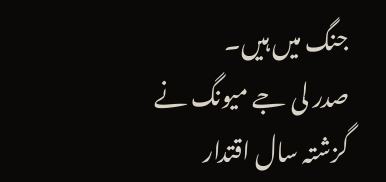جنگ میں ہیں۔
صدر لی جے میونگ نے گزشتہ سال اقتدار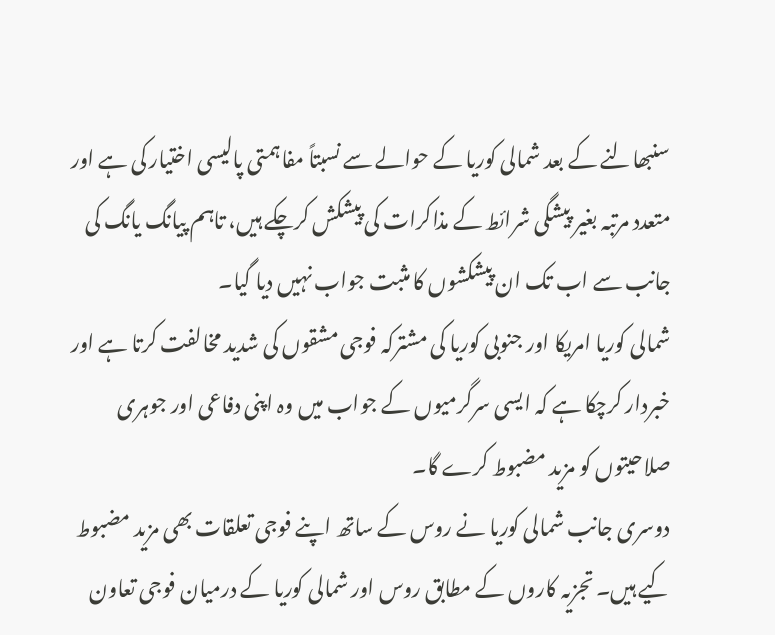سنبھالنے کے بعد شمالی کوریا کے حوالے سے نسبتاً مفاہمتی پالیسی اختیار کی ہے اور متعدد مرتبہ بغیر پیشگی شرائط کے مذاکرات کی پیشکش کرچکے ہیں، تاہم پیانگ یانگ کی جانب سے اب تک ان پیشکشوں کا مثبت جواب نہیں دیا گیا۔
شمالی کوریا امریکا اور جنوبی کوریا کی مشترکہ فوجی مشقوں کی شدید مخالفت کرتا ہے اور خبردار کرچکا ہے کہ ایسی سرگرمیوں کے جواب میں وہ اپنی دفاعی اور جوہری صلاحیتوں کو مزید مضبوط کرے گا۔
دوسری جانب شمالی کوریا نے روس کے ساتھ اپنے فوجی تعلقات بھی مزید مضبوط کیے ہیں۔ تجزیہ کاروں کے مطابق روس اور شمالی کوریا کے درمیان فوجی تعاون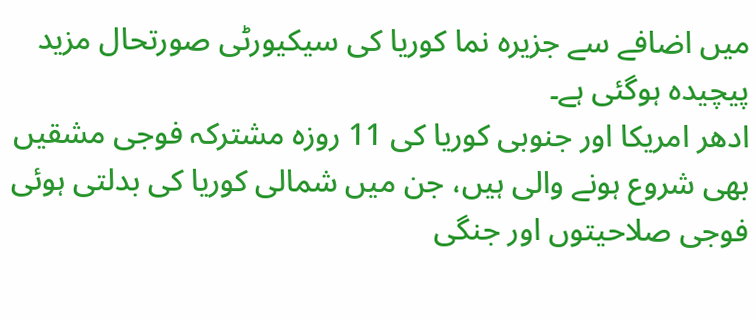میں اضافے سے جزیرہ نما کوریا کی سیکیورٹی صورتحال مزید پیچیدہ ہوگئی ہے۔
ادھر امریکا اور جنوبی کوریا کی 11 روزہ مشترکہ فوجی مشقیں بھی شروع ہونے والی ہیں، جن میں شمالی کوریا کی بدلتی ہوئی فوجی صلاحیتوں اور جنگی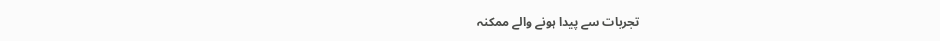تجربات سے پیدا ہونے والے ممکنہ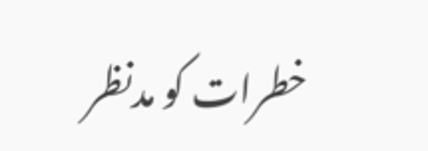خطرات کو مدنظر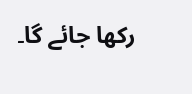رکھا جائے گا۔